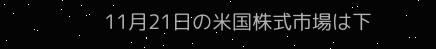11月21日の米国株式市場は下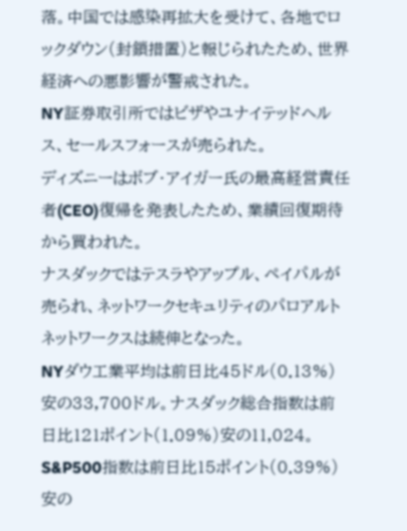落。中国では感染再拡大を受けて、各地でロックダウン(封鎖措置)と報じられたため、世界経済への悪影響が警戒された。
NY証券取引所ではビザやユナイテッドヘルス、セールスフォースが売られた。
ディズニーはボブ・アイガー氏の最高経営責任者(CEO)復帰を発表したため、業績回復期待から買われた。
ナスダックではテスラやアップル、ペイパルが売られ、ネットワークセキュリティのパロアルトネットワークスは続伸となった。
NYダウ工業平均は前日比45ドル(0.13%)安の33,700ドル。ナスダック総合指数は前日比121ポイント(1.09%)安の11,024。S&P500指数は前日比15ポイント(0.39%)安の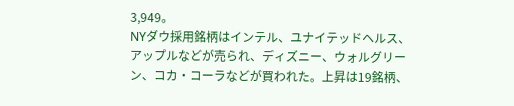3,949。
NYダウ採用銘柄はインテル、ユナイテッドヘルス、アップルなどが売られ、ディズニー、ウォルグリーン、コカ・コーラなどが買われた。上昇は19銘柄、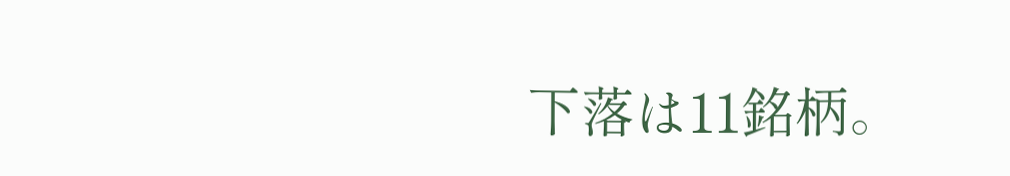下落は11銘柄。